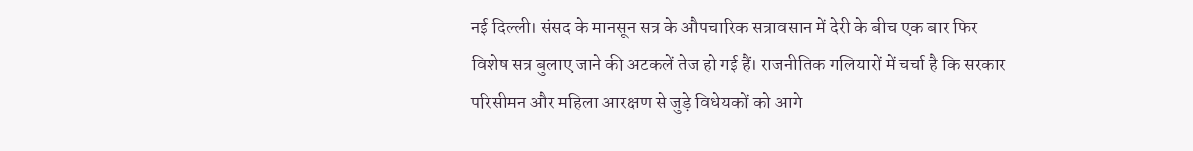नई दिल्ली। संसद के मानसून सत्र के औपचारिक सत्रावसान में देरी के बीच एक बार फिर विशेष सत्र बुलाए जाने की अटकलें तेज हो गई हैं। राजनीतिक गलियारों में चर्चा है कि सरकार परिसीमन और महिला आरक्षण से जुड़े विधेयकों को आगे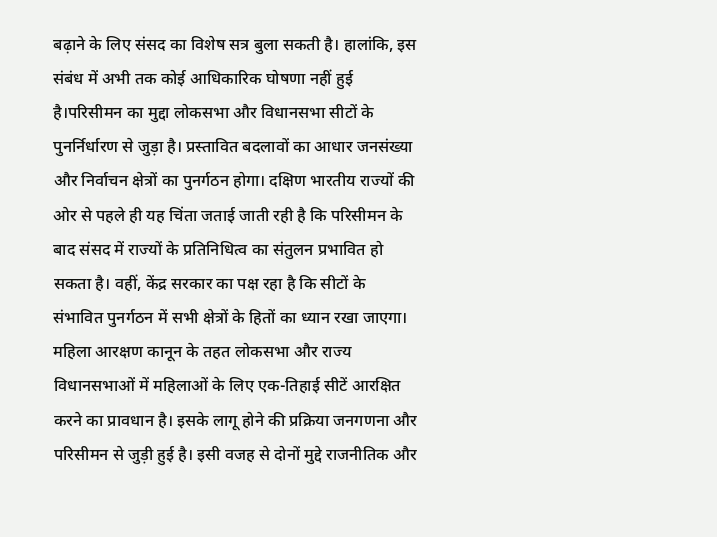बढ़ाने के लिए संसद का विशेष सत्र बुला सकती है। हालांकि, इस संबंध में अभी तक कोई आधिकारिक घोषणा नहीं हुई है।परिसीमन का मुद्दा लोकसभा और विधानसभा सीटों के पुनर्निर्धारण से जुड़ा है। प्रस्तावित बदलावों का आधार जनसंख्या और निर्वाचन क्षेत्रों का पुनर्गठन होगा। दक्षिण भारतीय राज्यों की ओर से पहले ही यह चिंता जताई जाती रही है कि परिसीमन के बाद संसद में राज्यों के प्रतिनिधित्व का संतुलन प्रभावित हो सकता है। वहीं, केंद्र सरकार का पक्ष रहा है कि सीटों के संभावित पुनर्गठन में सभी क्षेत्रों के हितों का ध्यान रखा जाएगा।
महिला आरक्षण कानून के तहत लोकसभा और राज्य विधानसभाओं में महिलाओं के लिए एक-तिहाई सीटें आरक्षित करने का प्रावधान है। इसके लागू होने की प्रक्रिया जनगणना और परिसीमन से जुड़ी हुई है। इसी वजह से दोनों मुद्दे राजनीतिक और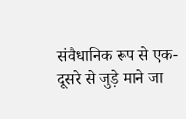संवैधानिक रूप से एक-दूसरे से जुड़े माने जा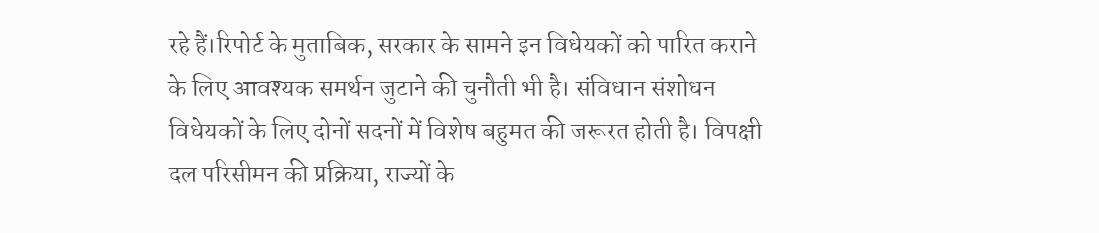रहे हैं।रिपोर्ट के मुताबिक, सरकार के सामने इन विधेयकों को पारित कराने के लिए आवश्यक समर्थन जुटाने की चुनौती भी है। संविधान संशोधन विधेयकों के लिए दोनों सदनों में विशेष बहुमत की जरूरत होती है। विपक्षी दल परिसीमन की प्रक्रिया, राज्यों के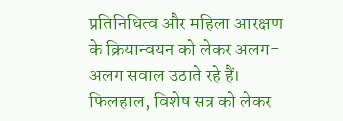प्रतिनिधित्व और महिला आरक्षण के क्रियान्वयन को लेकर अलग-अलग सवाल उठाते रहे हैं। फिलहाल, विशेष सत्र को लेकर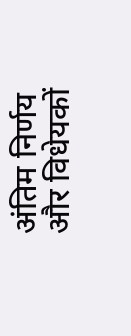अंतिम निर्णय और विधेयकों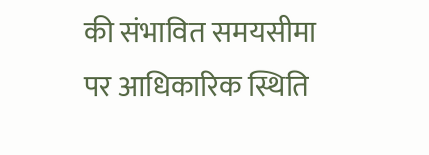की संभावित समयसीमा पर आधिकारिक स्थिति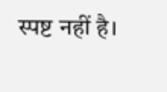स्पष्ट नहीं है।